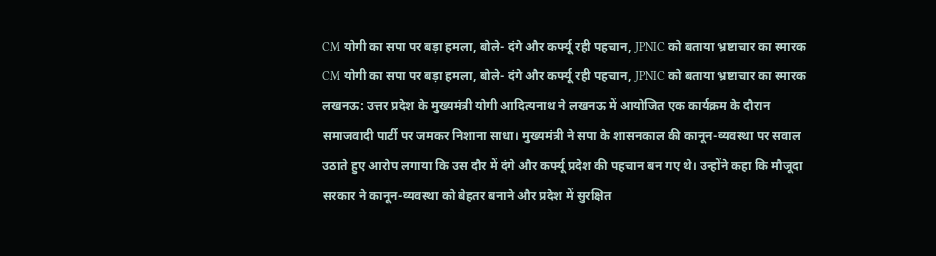CM योगी का सपा पर बड़ा हमला, बोले- दंगे और कर्फ्यू रही पहचान, JPNIC को बताया भ्रष्टाचार का स्मारक
CM योगी का सपा पर बड़ा हमला, बोले- दंगे और कर्फ्यू रही पहचान, JPNIC को बताया भ्रष्टाचार का स्मारक
लखनऊ: उत्तर प्रदेश के मुख्यमंत्री योगी आदित्यनाथ ने लखनऊ में आयोजित एक कार्यक्रम के दौरान समाजवादी पार्टी पर जमकर निशाना साधा। मुख्यमंत्री ने सपा के शासनकाल की कानून-व्यवस्था पर सवाल उठाते हुए आरोप लगाया कि उस दौर में दंगे और कर्फ्यू प्रदेश की पहचान बन गए थे। उन्होंने कहा कि मौजूदा सरकार ने कानून-व्यवस्था को बेहतर बनाने और प्रदेश में सुरक्षित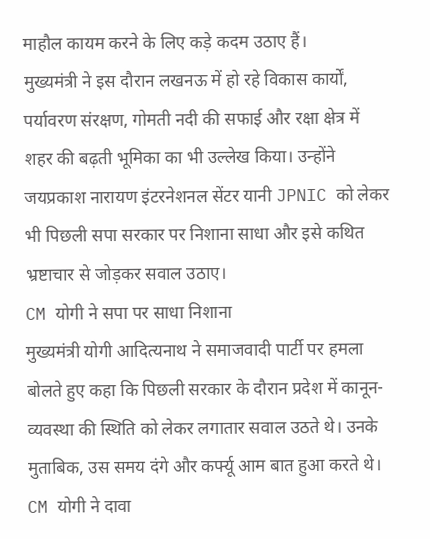माहौल कायम करने के लिए कड़े कदम उठाए हैं।
मुख्यमंत्री ने इस दौरान लखनऊ में हो रहे विकास कार्यों, पर्यावरण संरक्षण, गोमती नदी की सफाई और रक्षा क्षेत्र में शहर की बढ़ती भूमिका का भी उल्लेख किया। उन्होंने जयप्रकाश नारायण इंटरनेशनल सेंटर यानी JPNIC को लेकर भी पिछली सपा सरकार पर निशाना साधा और इसे कथित भ्रष्टाचार से जोड़कर सवाल उठाए।
CM योगी ने सपा पर साधा निशाना
मुख्यमंत्री योगी आदित्यनाथ ने समाजवादी पार्टी पर हमला बोलते हुए कहा कि पिछली सरकार के दौरान प्रदेश में कानून-व्यवस्था की स्थिति को लेकर लगातार सवाल उठते थे। उनके मुताबिक, उस समय दंगे और कर्फ्यू आम बात हुआ करते थे।
CM योगी ने दावा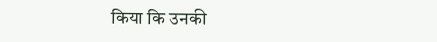किया कि उनकी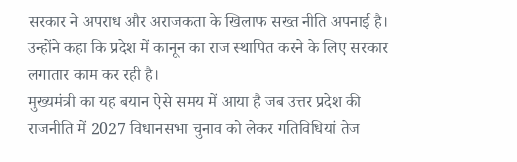सरकार ने अपराध और अराजकता के खिलाफ सख्त नीति अपनाई है। उन्होंने कहा कि प्रदेश में कानून का राज स्थापित करने के लिए सरकार लगातार काम कर रही है।
मुख्यमंत्री का यह बयान ऐसे समय में आया है जब उत्तर प्रदेश की राजनीति में 2027 विधानसभा चुनाव को लेकर गतिविधियां तेज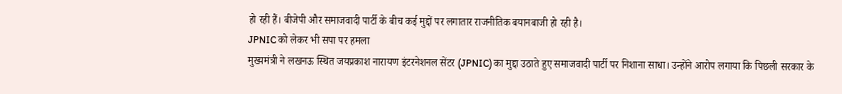हो रही हैं। बीजेपी और समाजवादी पार्टी के बीच कई मुद्दों पर लगातार राजनीतिक बयानबाजी हो रही है।
JPNIC को लेकर भी सपा पर हमला
मुख्यमंत्री ने लखनऊ स्थित जयप्रकाश नारायण इंटरनेशनल सेंटर (JPNIC) का मुद्दा उठाते हुए समाजवादी पार्टी पर निशाना साधा। उन्होंने आरोप लगाया कि पिछली सरकार के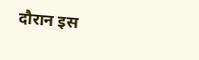दौरान इस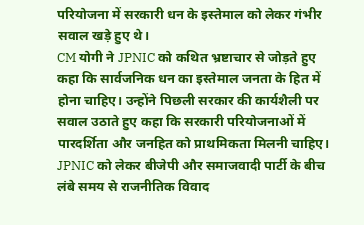परियोजना में सरकारी धन के इस्तेमाल को लेकर गंभीर सवाल खड़े हुए थे।
CM योगी ने JPNIC को कथित भ्रष्टाचार से जोड़ते हुए कहा कि सार्वजनिक धन का इस्तेमाल जनता के हित में होना चाहिए। उन्होंने पिछली सरकार की कार्यशैली पर सवाल उठाते हुए कहा कि सरकारी परियोजनाओं में पारदर्शिता और जनहित को प्राथमिकता मिलनी चाहिए।
JPNIC को लेकर बीजेपी और समाजवादी पार्टी के बीच लंबे समय से राजनीतिक विवाद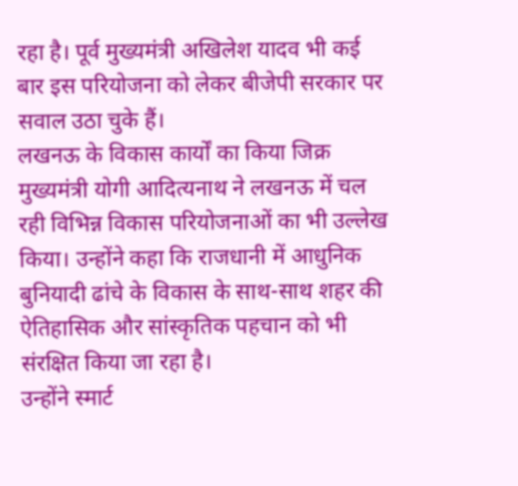रहा है। पूर्व मुख्यमंत्री अखिलेश यादव भी कई बार इस परियोजना को लेकर बीजेपी सरकार पर सवाल उठा चुके हैं।
लखनऊ के विकास कार्यों का किया जिक्र
मुख्यमंत्री योगी आदित्यनाथ ने लखनऊ में चल रही विभिन्न विकास परियोजनाओं का भी उल्लेख किया। उन्होंने कहा कि राजधानी में आधुनिक बुनियादी ढांचे के विकास के साथ-साथ शहर की ऐतिहासिक और सांस्कृतिक पहचान को भी संरक्षित किया जा रहा है।
उन्होंने स्मार्ट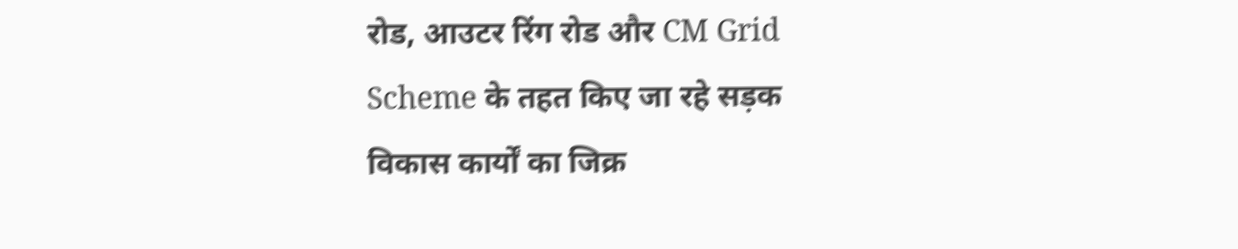रोड, आउटर रिंग रोड और CM Grid Scheme के तहत किए जा रहे सड़क विकास कार्यों का जिक्र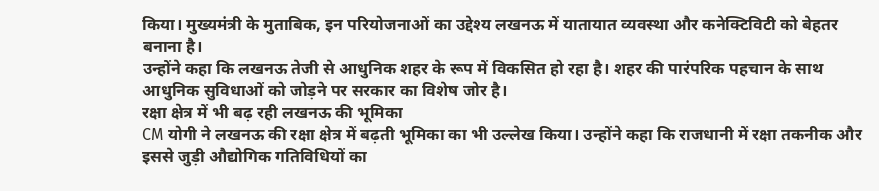किया। मुख्यमंत्री के मुताबिक, इन परियोजनाओं का उद्देश्य लखनऊ में यातायात व्यवस्था और कनेक्टिविटी को बेहतर बनाना है।
उन्होंने कहा कि लखनऊ तेजी से आधुनिक शहर के रूप में विकसित हो रहा है। शहर की पारंपरिक पहचान के साथ आधुनिक सुविधाओं को जोड़ने पर सरकार का विशेष जोर है।
रक्षा क्षेत्र में भी बढ़ रही लखनऊ की भूमिका
CM योगी ने लखनऊ की रक्षा क्षेत्र में बढ़ती भूमिका का भी उल्लेख किया। उन्होंने कहा कि राजधानी में रक्षा तकनीक और इससे जुड़ी औद्योगिक गतिविधियों का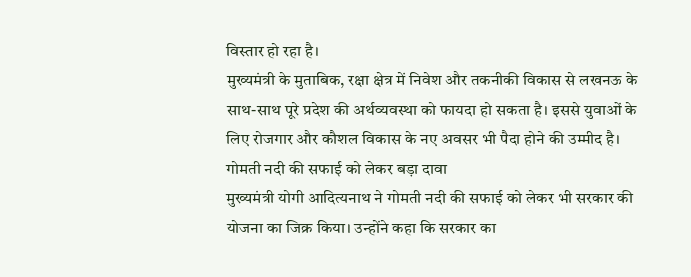विस्तार हो रहा है।
मुख्यमंत्री के मुताबिक, रक्षा क्षेत्र में निवेश और तकनीकी विकास से लखनऊ के साथ-साथ पूरे प्रदेश की अर्थव्यवस्था को फायदा हो सकता है। इससे युवाओं के लिए रोजगार और कौशल विकास के नए अवसर भी पैदा होने की उम्मीद है।
गोमती नदी की सफाई को लेकर बड़ा दावा
मुख्यमंत्री योगी आदित्यनाथ ने गोमती नदी की सफाई को लेकर भी सरकार की योजना का जिक्र किया। उन्होंने कहा कि सरकार का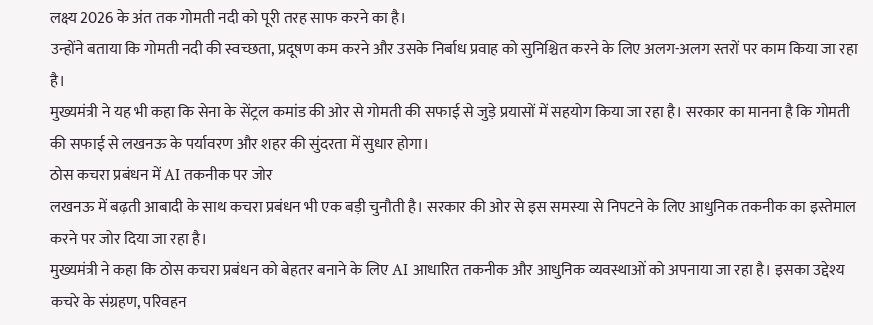लक्ष्य 2026 के अंत तक गोमती नदी को पूरी तरह साफ करने का है।
उन्होंने बताया कि गोमती नदी की स्वच्छता, प्रदूषण कम करने और उसके निर्बाध प्रवाह को सुनिश्चित करने के लिए अलग-अलग स्तरों पर काम किया जा रहा है।
मुख्यमंत्री ने यह भी कहा कि सेना के सेंट्रल कमांड की ओर से गोमती की सफाई से जुड़े प्रयासों में सहयोग किया जा रहा है। सरकार का मानना है कि गोमती की सफाई से लखनऊ के पर्यावरण और शहर की सुंदरता में सुधार होगा।
ठोस कचरा प्रबंधन में AI तकनीक पर जोर
लखनऊ में बढ़ती आबादी के साथ कचरा प्रबंधन भी एक बड़ी चुनौती है। सरकार की ओर से इस समस्या से निपटने के लिए आधुनिक तकनीक का इस्तेमाल करने पर जोर दिया जा रहा है।
मुख्यमंत्री ने कहा कि ठोस कचरा प्रबंधन को बेहतर बनाने के लिए AI आधारित तकनीक और आधुनिक व्यवस्थाओं को अपनाया जा रहा है। इसका उद्देश्य कचरे के संग्रहण, परिवहन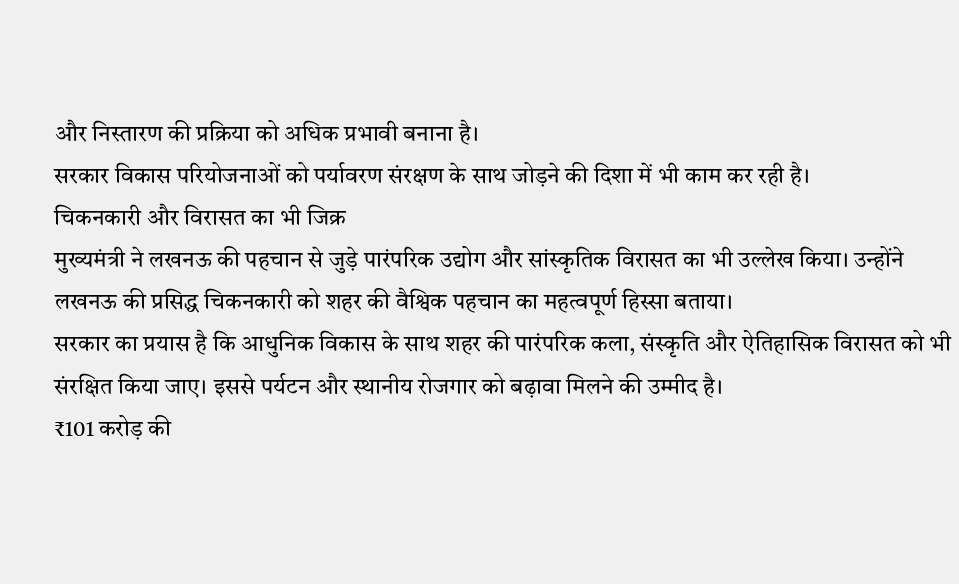और निस्तारण की प्रक्रिया को अधिक प्रभावी बनाना है।
सरकार विकास परियोजनाओं को पर्यावरण संरक्षण के साथ जोड़ने की दिशा में भी काम कर रही है।
चिकनकारी और विरासत का भी जिक्र
मुख्यमंत्री ने लखनऊ की पहचान से जुड़े पारंपरिक उद्योग और सांस्कृतिक विरासत का भी उल्लेख किया। उन्होंने लखनऊ की प्रसिद्ध चिकनकारी को शहर की वैश्विक पहचान का महत्वपूर्ण हिस्सा बताया।
सरकार का प्रयास है कि आधुनिक विकास के साथ शहर की पारंपरिक कला, संस्कृति और ऐतिहासिक विरासत को भी संरक्षित किया जाए। इससे पर्यटन और स्थानीय रोजगार को बढ़ावा मिलने की उम्मीद है।
₹101 करोड़ की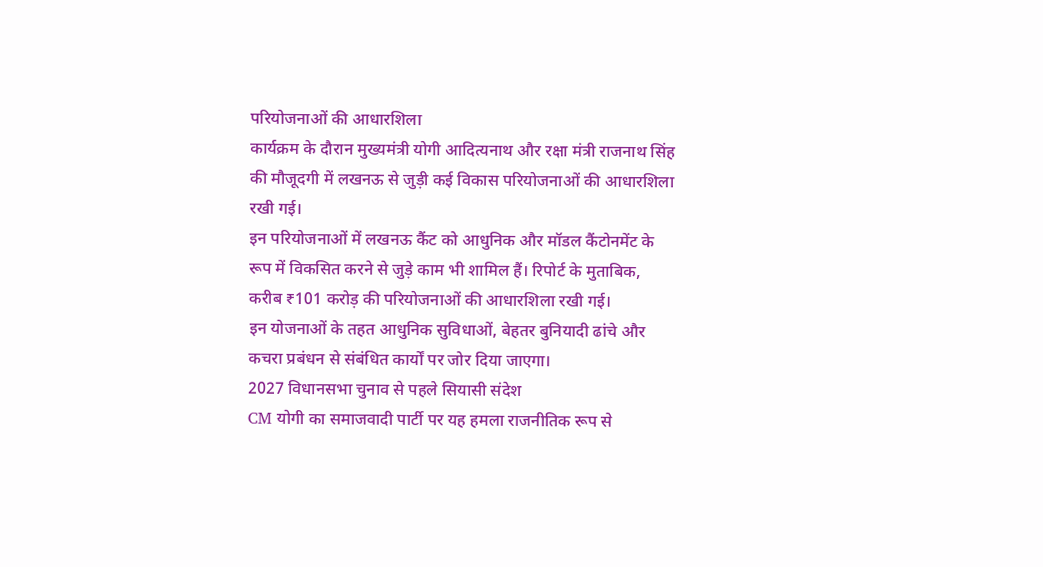परियोजनाओं की आधारशिला
कार्यक्रम के दौरान मुख्यमंत्री योगी आदित्यनाथ और रक्षा मंत्री राजनाथ सिंह की मौजूदगी में लखनऊ से जुड़ी कई विकास परियोजनाओं की आधारशिला रखी गई।
इन परियोजनाओं में लखनऊ कैंट को आधुनिक और मॉडल कैंटोनमेंट के रूप में विकसित करने से जुड़े काम भी शामिल हैं। रिपोर्ट के मुताबिक, करीब ₹101 करोड़ की परियोजनाओं की आधारशिला रखी गई।
इन योजनाओं के तहत आधुनिक सुविधाओं, बेहतर बुनियादी ढांचे और कचरा प्रबंधन से संबंधित कार्यों पर जोर दिया जाएगा।
2027 विधानसभा चुनाव से पहले सियासी संदेश
CM योगी का समाजवादी पार्टी पर यह हमला राजनीतिक रूप से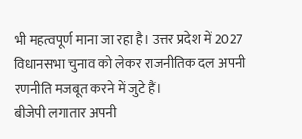भी महत्वपूर्ण माना जा रहा है। उत्तर प्रदेश में 2027 विधानसभा चुनाव को लेकर राजनीतिक दल अपनी रणनीति मजबूत करने में जुटे हैं।
बीजेपी लगातार अपनी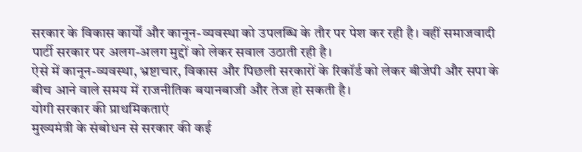सरकार के विकास कार्यों और कानून-व्यवस्था को उपलब्धि के तौर पर पेश कर रही है। वहीं समाजवादी पार्टी सरकार पर अलग-अलग मुद्दों को लेकर सवाल उठाती रही है।
ऐसे में कानून-व्यवस्था, भ्रष्टाचार, विकास और पिछली सरकारों के रिकॉर्ड को लेकर बीजेपी और सपा के बीच आने वाले समय में राजनीतिक बयानबाजी और तेज हो सकती है।
योगी सरकार की प्राथमिकताएं
मुख्यमंत्री के संबोधन से सरकार की कई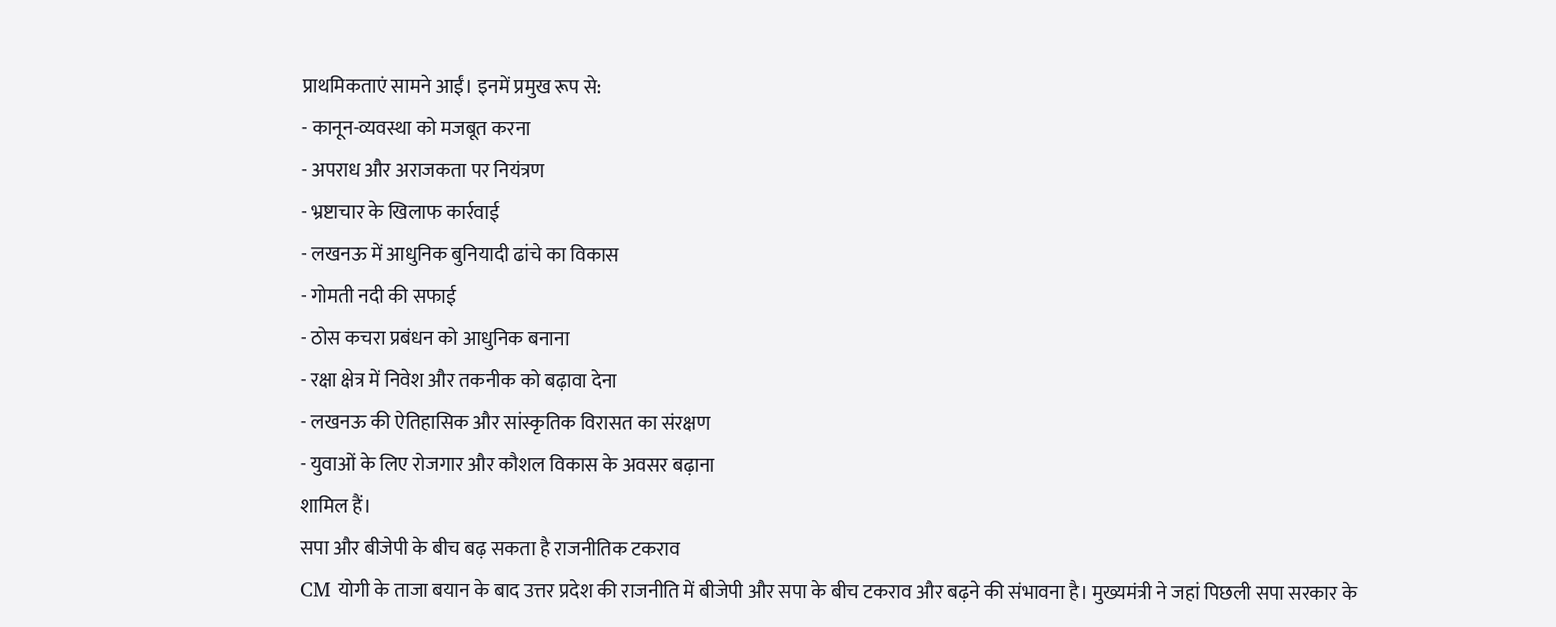प्राथमिकताएं सामने आईं। इनमें प्रमुख रूप से:
- कानून-व्यवस्था को मजबूत करना
- अपराध और अराजकता पर नियंत्रण
- भ्रष्टाचार के खिलाफ कार्रवाई
- लखनऊ में आधुनिक बुनियादी ढांचे का विकास
- गोमती नदी की सफाई
- ठोस कचरा प्रबंधन को आधुनिक बनाना
- रक्षा क्षेत्र में निवेश और तकनीक को बढ़ावा देना
- लखनऊ की ऐतिहासिक और सांस्कृतिक विरासत का संरक्षण
- युवाओं के लिए रोजगार और कौशल विकास के अवसर बढ़ाना
शामिल हैं।
सपा और बीजेपी के बीच बढ़ सकता है राजनीतिक टकराव
CM योगी के ताजा बयान के बाद उत्तर प्रदेश की राजनीति में बीजेपी और सपा के बीच टकराव और बढ़ने की संभावना है। मुख्यमंत्री ने जहां पिछली सपा सरकार के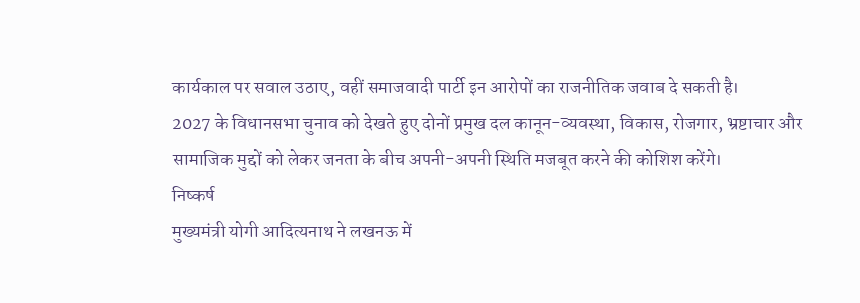कार्यकाल पर सवाल उठाए, वहीं समाजवादी पार्टी इन आरोपों का राजनीतिक जवाब दे सकती है।
2027 के विधानसभा चुनाव को देखते हुए दोनों प्रमुख दल कानून-व्यवस्था, विकास, रोजगार, भ्रष्टाचार और सामाजिक मुद्दों को लेकर जनता के बीच अपनी-अपनी स्थिति मजबूत करने की कोशिश करेंगे।
निष्कर्ष
मुख्यमंत्री योगी आदित्यनाथ ने लखनऊ में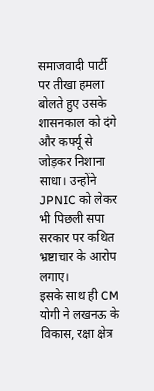समाजवादी पार्टी पर तीखा हमला बोलते हुए उसके शासनकाल को दंगे और कर्फ्यू से जोड़कर निशाना साधा। उन्होंने JPNIC को लेकर भी पिछली सपा सरकार पर कथित भ्रष्टाचार के आरोप लगाए।
इसके साथ ही CM योगी ने लखनऊ के विकास, रक्षा क्षेत्र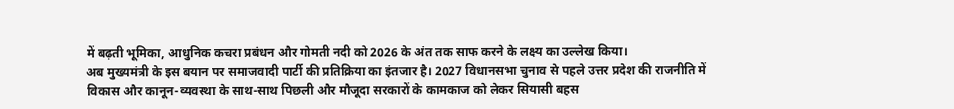में बढ़ती भूमिका, आधुनिक कचरा प्रबंधन और गोमती नदी को 2026 के अंत तक साफ करने के लक्ष्य का उल्लेख किया।
अब मुख्यमंत्री के इस बयान पर समाजवादी पार्टी की प्रतिक्रिया का इंतजार है। 2027 विधानसभा चुनाव से पहले उत्तर प्रदेश की राजनीति में विकास और कानून-व्यवस्था के साथ-साथ पिछली और मौजूदा सरकारों के कामकाज को लेकर सियासी बहस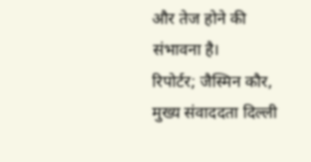और तेज होने की संभावना है।
रिपोर्टर; जैस्मिन कौर, मुख्य संवाददता दिल्ली